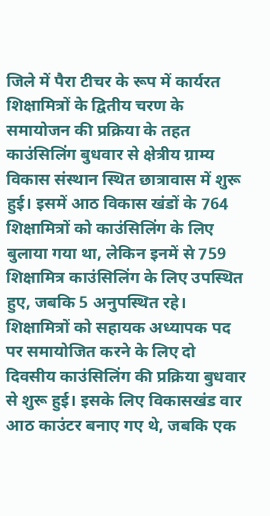जिले में पैरा टीचर के रूप में कार्यरत शिक्षामित्रों के द्वितीय चरण के समायोजन की प्रक्रिया के तहत काउंसिलिंग बुधवार से क्षेत्रीय ग्राम्य विकास संस्थान स्थित छात्रावास में शुरू हुई। इसमें आठ विकास खंडों के 764 शिक्षामित्रों को काउंसिलिंग के लिए बुलाया गया था, लेकिन इनमें से 759 शिक्षामित्र काउंसिलिंग के लिए उपस्थित हुए, जबकि 5 अनुपस्थित रहे।
शिक्षामित्रों को सहायक अध्यापक पद पर समायोजित करने के लिए दो दिवसीय काउंसिलिंग की प्रक्रिया बुधवार से शुरू हुई। इसके लिए विकासखंड वार आठ काउंटर बनाए गए थे, जबकि एक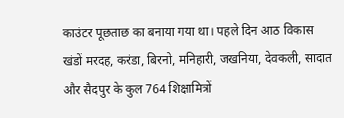काउंटर पूछताछ का बनाया गया था। पहले दिन आठ विकास खंडों मरदह, करंडा, बिरनो, मनिहारी, जखनिया, देवकली, सादात और सैदपुर के कुल 764 शिक्षामित्रों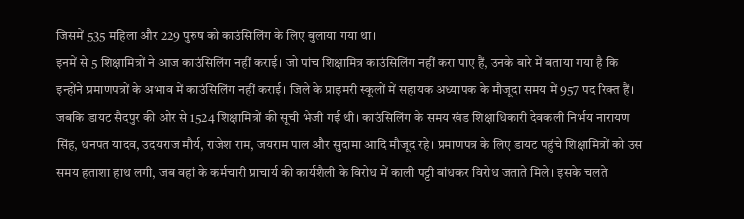जिसमें 535 महिला और 229 पुरुष को काउंसिलिंग के लिए बुलाया गया था।
इनमें से 5 शिक्षामित्रों ने आज काउंसिलिंग नहीं कराई। जो पांच शिक्षामित्र काउंसिलिंग नहीं करा पाए हैं, उनके बारे में बताया गया है कि इन्होंने प्रमाणपत्रों के अभाव में काउंसिलिंग नहीं कराई। जिले के प्राइमरी स्कूलों में सहायक अध्यापक के मौजूदा समय में 957 पद रिक्त हैं।
जबकि डायट सैदपुर की ओर से 1524 शिक्षामित्रों की सूची भेजी गई थी। काउंसिलिंग के समय खंड शिक्षाधिकारी देवकली निर्भय नारायण सिंह, धनपत यादव, उदयराज मौर्य, राजेश राम, जयराम पाल और सुदामा आदि मौजूद रहे। प्रमाणपत्र के लिए डायट पहुंचे शिक्षामित्रों को उस समय हताशा हाथ लगी, जब वहां के कर्मचारी प्राचार्य की कार्यशैली के विरोध में काली पट्टी बांधकर विरोध जताते मिले। इसके चलते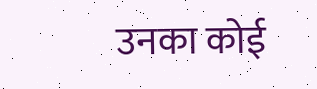उनका कोई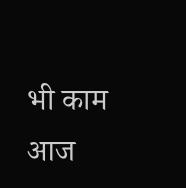भी काम आज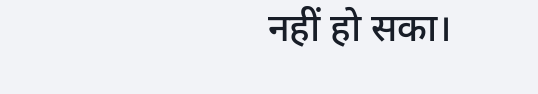नहीं हो सका।